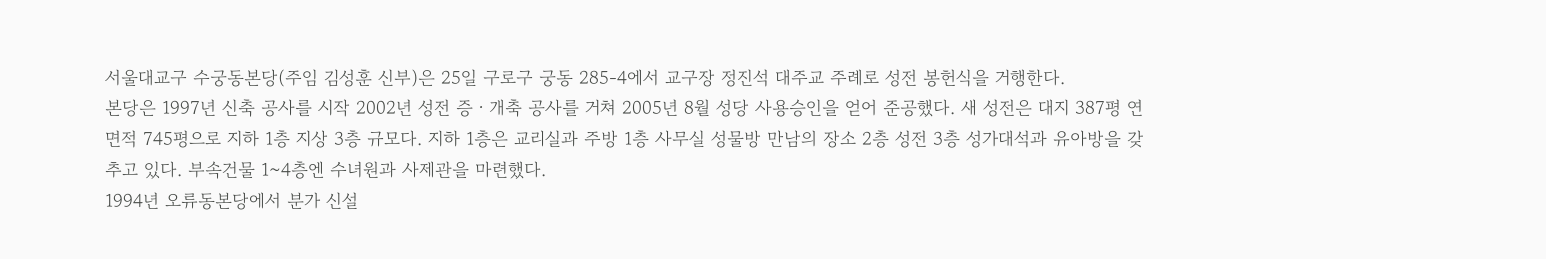서울대교구 수궁동본당(주임 김성훈 신부)은 25일 구로구 궁동 285-4에서 교구장 정진석 대주교 주례로 성전 봉헌식을 거행한다.
본당은 1997년 신축 공사를 시작 2002년 성전 증ㆍ개축 공사를 거쳐 2005년 8월 성당 사용승인을 얻어 준공했다. 새 성전은 대지 387평 연면적 745평으로 지하 1층 지상 3층 규모다. 지하 1층은 교리실과 주방 1층 사무실 성물방 만남의 장소 2층 성전 3층 성가대석과 유아방을 갖추고 있다. 부속건물 1~4층엔 수녀원과 사제관을 마련했다.
1994년 오류동본당에서 분가 신설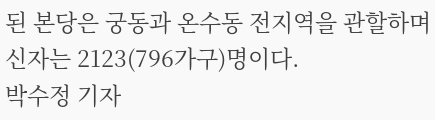된 본당은 궁동과 온수동 전지역을 관할하며 신자는 2123(796가구)명이다.
박수정 기자